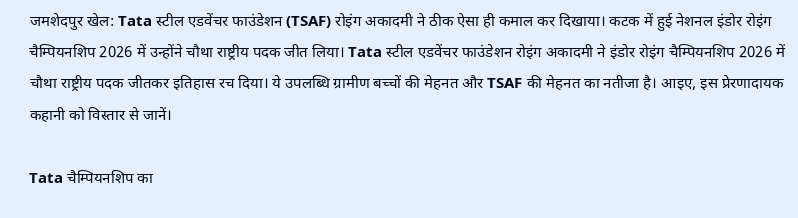जमशेदपुर खेल: Tata स्टील एडवेंचर फाउंडेशन (TSAF) रोइंग अकादमी ने ठीक ऐसा ही कमाल कर दिखाया। कटक में हुई नेशनल इंडोर रोइंग चैम्पियनशिप 2026 में उन्होंने चौथा राष्ट्रीय पदक जीत लिया। Tata स्टील एडवेंचर फाउंडेशन रोइंग अकादमी ने इंडोर रोइंग चैम्पियनशिप 2026 में चौथा राष्ट्रीय पदक जीतकर इतिहास रच दिया। ये उपलब्धि ग्रामीण बच्चों की मेहनत और TSAF की मेहनत का नतीजा है। आइए, इस प्रेरणादायक कहानी को विस्तार से जानें।

Tata चैम्पियनशिप का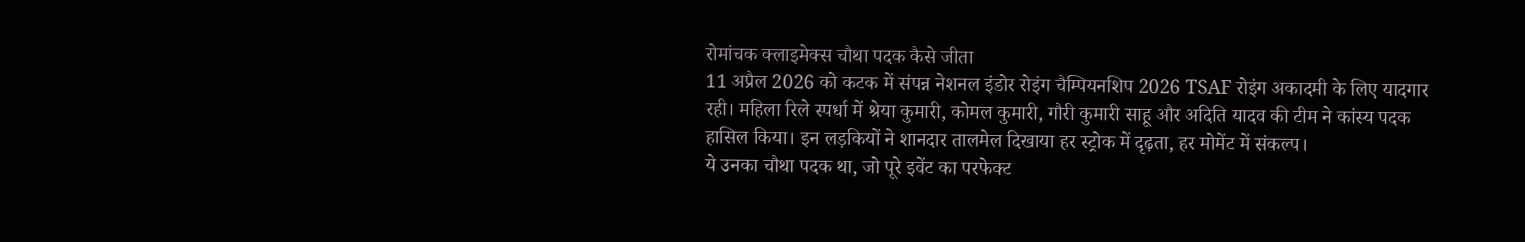रोमांचक क्लाइमेक्स चौथा पदक कैसे जीता
11 अप्रैल 2026 को कटक में संपन्न नेशनल इंडोर रोइंग चैम्पियनशिप 2026 TSAF रोइंग अकादमी के लिए यादगार रही। महिला रिले स्पर्धा में श्रेया कुमारी, कोमल कुमारी, गौरी कुमारी साहू और अदिति यादव की टीम ने कांस्य पदक हासिल किया। इन लड़कियों ने शानदार तालमेल दिखाया हर स्ट्रोक में दृढ़ता, हर मोमेंट में संकल्प।
ये उनका चौथा पदक था, जो पूरे इवेंट का परफेक्ट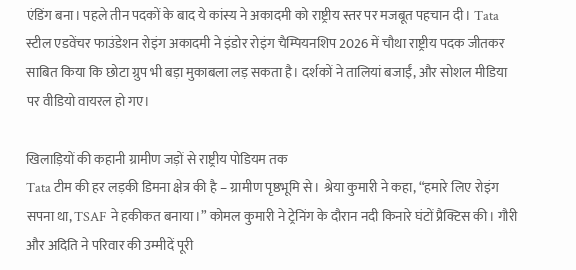एंडिंग बना। पहले तीन पदकों के बाद ये कांस्य ने अकादमी को राष्ट्रीय स्तर पर मजबूत पहचान दी। Tata स्टील एडवेंचर फाउंडेशन रोइंग अकादमी ने इंडोर रोइंग चैम्पियनशिप 2026 में चौथा राष्ट्रीय पदक जीतकर साबित किया कि छोटा ग्रुप भी बड़ा मुकाबला लड़ सकता है। दर्शकों ने तालियां बजाईं, और सोशल मीडिया पर वीडियो वायरल हो गए।

खिलाड़ियों की कहानी ग्रामीण जड़ों से राष्ट्रीय पोडियम तक
Tata टीम की हर लड़की डिमना क्षेत्र की है – ग्रामीण पृष्ठभूमि से। श्रेया कुमारी ने कहा, “हमारे लिए रोइंग सपना था, TSAF ने हकीकत बनाया।” कोमल कुमारी ने ट्रेनिंग के दौरान नदी किनारे घंटों प्रैक्टिस की। गौरी और अदिति ने परिवार की उम्मीदें पूरी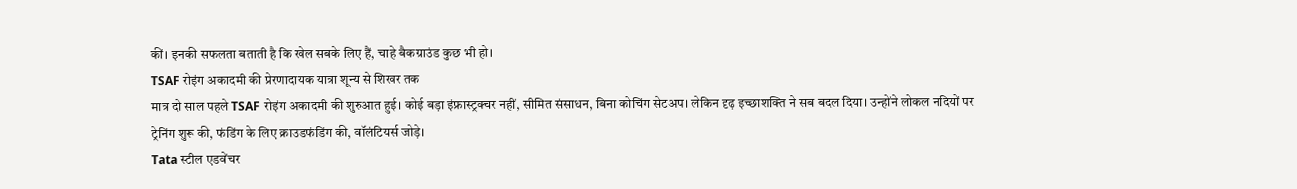कीं। इनकी सफलता बताती है कि खेल सबके लिए हैं, चाहे बैकग्राउंड कुछ भी हो।
TSAF रोइंग अकादमी की प्रेरणादायक यात्रा शून्य से शिखर तक
मात्र दो साल पहले TSAF रोइंग अकादमी की शुरुआत हुई। कोई बड़ा इंफ्रास्ट्रक्चर नहीं, सीमित संसाधन, बिना कोचिंग सेटअप। लेकिन दृढ़ इच्छाशक्ति ने सब बदल दिया। उन्होंने लोकल नदियों पर ट्रेनिंग शुरू की, फंडिंग के लिए क्राउडफंडिंग की, वॉलंटियर्स जोड़े।
Tata स्टील एडवेंचर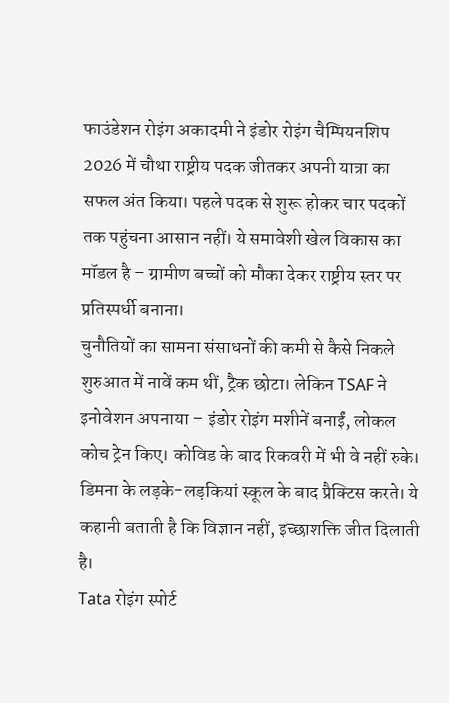फाउंडेशन रोइंग अकादमी ने इंडोर रोइंग चैम्पियनशिप 2026 में चौथा राष्ट्रीय पदक जीतकर अपनी यात्रा का सफल अंत किया। पहले पदक से शुरू होकर चार पदकों तक पहुंचना आसान नहीं। ये समावेशी खेल विकास का मॉडल है – ग्रामीण बच्चों को मौका देकर राष्ट्रीय स्तर पर प्रतिस्पर्धी बनाना।
चुनौतियों का सामना संसाधनों की कमी से कैसे निकले
शुरुआत में नावें कम थीं, ट्रैक छोटा। लेकिन TSAF ने इनोवेशन अपनाया – इंडोर रोइंग मशीनें बनाईं, लोकल कोच ट्रेन किए। कोविड के बाद रिकवरी में भी वे नहीं रुके। डिमना के लड़के-लड़कियां स्कूल के बाद प्रैक्टिस करते। ये कहानी बताती है कि विज्ञान नहीं, इच्छाशक्ति जीत दिलाती है।
Tata रोइंग स्पोर्ट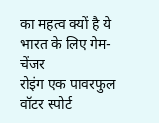का महत्व क्यों है ये भारत के लिए गेम-चेंजर
रोइंग एक पावरफुल वॉटर स्पोर्ट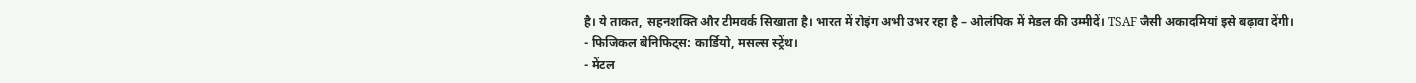है। ये ताकत, सहनशक्ति और टीमवर्क सिखाता है। भारत में रोइंग अभी उभर रहा है – ओलंपिक में मेडल की उम्मीदें। TSAF जैसी अकादमियां इसे बढ़ावा देंगी।
- फिजिकल बेनिफिट्स: कार्डियो, मसल्स स्ट्रेंथ।
- मेंटल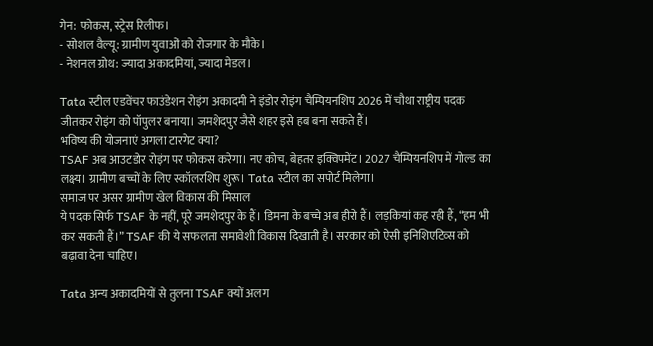गेन: फोकस, स्ट्रेस रिलीफ।
- सोशल वैल्यू: ग्रामीण युवाओं को रोजगार के मौके।
- नेशनल ग्रोथ: ज्यादा अकादमियां, ज्यादा मेडल।

Tata स्टील एडवेंचर फाउंडेशन रोइंग अकादमी ने इंडोर रोइंग चैम्पियनशिप 2026 में चौथा राष्ट्रीय पदक जीतकर रोइंग को पॉपुलर बनाया। जमशेदपुर जैसे शहर इसे हब बना सकते हैं।
भविष्य की योजनाएं अगला टारगेट क्या?
TSAF अब आउटडोर रोइंग पर फोकस करेगा। नए कोच, बेहतर इक्विपमेंट। 2027 चैम्पियनशिप में गोल्ड का लक्ष्य। ग्रामीण बच्चों के लिए स्कॉलरशिप शुरू। Tata स्टील का सपोर्ट मिलेगा।
समाज पर असर ग्रामीण खेल विकास की मिसाल
ये पदक सिर्फ TSAF के नहीं, पूरे जमशेदपुर के हैं। डिमना के बच्चे अब हीरो हैं। लड़कियां कह रही हैं, “हम भी कर सकती हैं।” TSAF की ये सफलता समावेशी विकास दिखाती है। सरकार को ऐसी इनिशिएटिव्स को बढ़ावा देना चाहिए।

Tata अन्य अकादमियों से तुलना TSAF क्यों अलग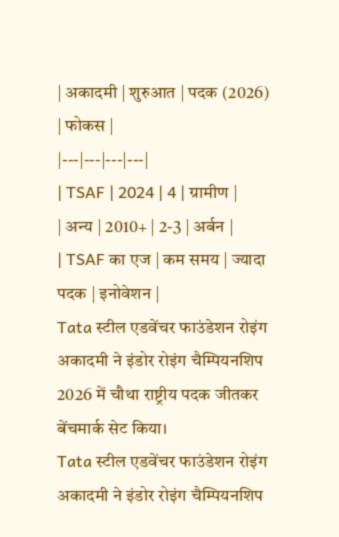| अकादमी | शुरुआत | पदक (2026) | फोकस |
|---|---|---|---|
| TSAF | 2024 | 4 | ग्रामीण |
| अन्य | 2010+ | 2-3 | अर्बन |
| TSAF का एज | कम समय | ज्यादा पदक | इनोवेशन |
Tata स्टील एडवेंचर फाउंडेशन रोइंग अकादमी ने इंडोर रोइंग चैम्पियनशिप 2026 में चौथा राष्ट्रीय पदक जीतकर बेंचमार्क सेट किया।
Tata स्टील एडवेंचर फाउंडेशन रोइंग अकादमी ने इंडोर रोइंग चैम्पियनशिप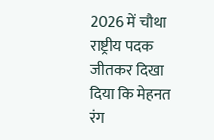2026 में चौथा राष्ट्रीय पदक जीतकर दिखा दिया कि मेहनत रंग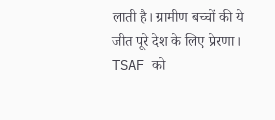लाती है। ग्रामीण बच्चों की ये जीत पूरे देश के लिए प्रेरणा। TSAF को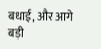बधाई, और आगे बड़ी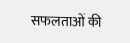सफलताओं की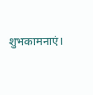शुभकामनाएं।